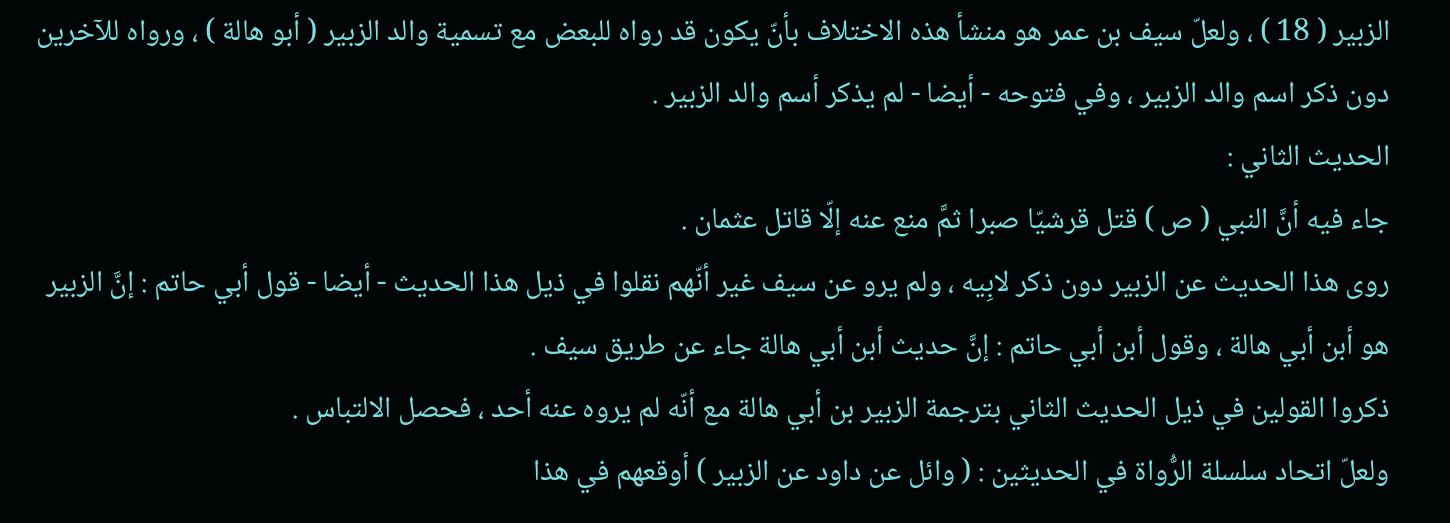الزبير ( 18 ) ، ولعلّ سيف بن عمر هو منشأ هذه الاختلاف بأنّ يكون قد رواه للبعض مع تسمية والد الزبير ( أبو هالة ) ، ورواه للآخرين دون ذكر اسم والد الزبير ، وفي فتوحه - أيضا - لم يذكر أسم والد الزبير .
الحديث الثاني :
جاء فيه أنَّ النبي ( ص ) قتل قرشيّا صبرا ثمَّ منع عنه إلّا قاتل عثمان .
روى هذا الحديث عن الزبير دون ذكر لابِيه ، ولم يرو عن سيف غير أنّهم نقلوا في ذيل هذا الحديث - أيضا - قول أبي حاتم : إنَّ الزبير هو أبن أبي هالة ، وقول أبن أبي حاتم : إنَّ حديث أبن أبي هالة جاء عن طريق سيف .
ذكروا القولين في ذيل الحديث الثاني بترجمة الزبير بن أبي هالة مع أنّه لم يروه عنه أحد ، فحصل الالتباس .
ولعلّ اتحاد سلسلة الرُّواة في الحديثين : ( وائل عن داود عن الزبير ) أوقعهم في هذا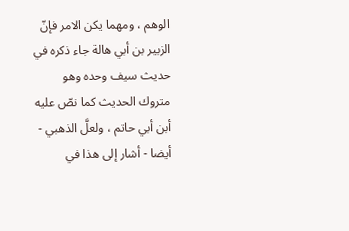الوهم ، ومهما يكن الامر فإنّ الزبير بن أبي هالة جاء ذكره في حديث سيف وحده وهو متروك الحديث كما نصّ عليه أبن أبي حاتم ، ولعلَّ الذهبي - أيضا - أشار إلى هذا في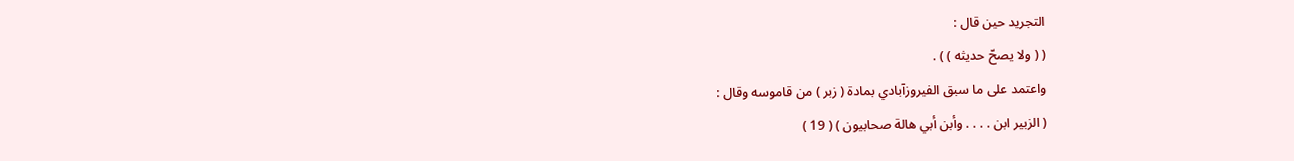التجريد حين قال :
( ( ولا يصحّ حديثه ) ) .
واعتمد على ما سبق الفيروزآبادي بمادة ( زبر ) من قاموسه وقال :
( الزبير ابن . . . . وأبن أبي هالة صحابيون ) ( 19 )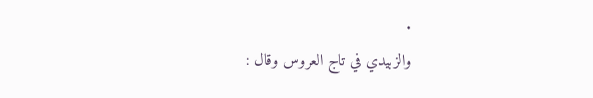.
والزبيدي في تاج العروس وقال :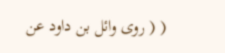( ( روى وائل بن داود عن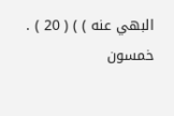البهي عنه ) ) ( 20 ) .
خمسون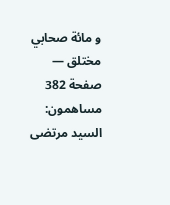و مائة صحابي مختلق — صفحة 382
مساهمون: السيد مرتضى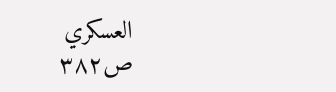العسكري
ص٣٨٢